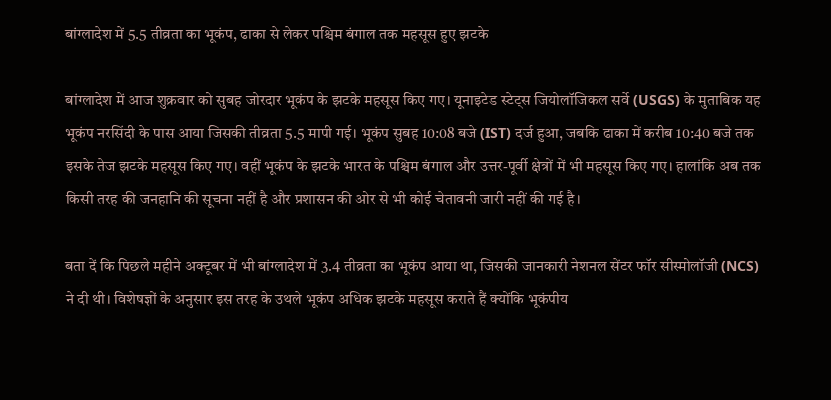बांग्लादेश में 5.5 तीव्रता का भूकंप, ढाका से लेकर पश्चिम बंगाल तक महसूस हुए झटके

बांग्लादेश में आज शुक्रवार को सुबह जोरदार भूकंप के झटके महसूस किए गए। यूनाइटेड स्टेट्स जियोलॉजिकल सर्वे (USGS) के मुताबिक यह भूकंप नरसिंदी के पास आया जिसकी तीव्रता 5.5 मापी गई। भूकंप सुबह 10:08 बजे (IST) दर्ज हुआ, जबकि ढाका में करीब 10:40 बजे तक इसके तेज झटके महसूस किए गए। वहीं भूकंप के झटके भारत के पश्चिम बंगाल और उत्तर-पूर्वी क्षेत्रों में भी महसूस किए गए। हालांकि अब तक किसी तरह की जनहानि की सूचना नहीं है और प्रशासन की ओर से भी कोई चेतावनी जारी नहीं की गई है।

बता दें कि पिछले महीने अक्टूबर में भी बांग्लादेश में 3.4 तीव्रता का भूकंप आया था, जिसकी जानकारी नेशनल सेंटर फॉर सीस्मोलॉजी (NCS) ने दी थी। विशेषज्ञों के अनुसार इस तरह के उथले भूकंप अधिक झटके महसूस कराते हैं क्योंकि भूकंपीय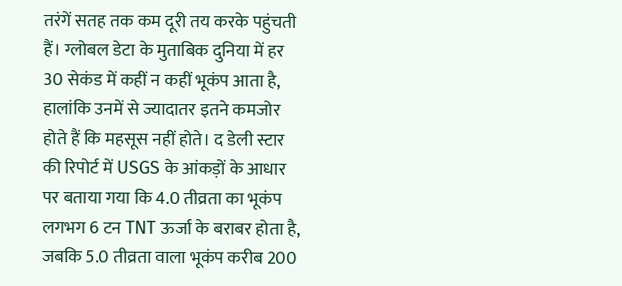तरंगें सतह तक कम दूरी तय करके पहुंचती हैं। ग्लोबल डेटा के मुताबिक दुनिया में हर 30 सेकंड में कहीं न कहीं भूकंप आता है, हालांकि उनमें से ज्यादातर इतने कमजोर होते हैं कि महसूस नहीं होते। द डेली स्टार की रिपोर्ट में USGS के आंकड़ों के आधार पर बताया गया कि 4.0 तीव्रता का भूकंप लगभग 6 टन TNT ऊर्जा के बराबर होता है, जबकि 5.0 तीव्रता वाला भूकंप करीब 200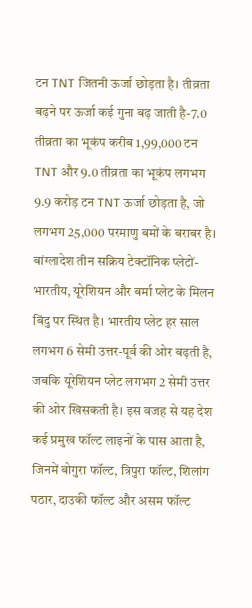टन TNT जितनी ऊर्जा छोड़ता है। तीव्रता बढ़ने पर ऊर्जा कई गुना बढ़ जाती है-7.0 तीव्रता का भूकंप करीब 1,99,000 टन TNT और 9.0 तीव्रता का भूकंप लगभग 9.9 करोड़ टन TNT ऊर्जा छोड़ता है, जो लगभग 25,000 परमाणु बमों के बराबर है। बांग्लादेश तीन सक्रिय टेक्टॉनिक प्लेटों-भारतीय, यूरेशियन और बर्मा प्लेट के मिलन बिंदु पर स्थित है। भारतीय प्लेट हर साल लगभग 6 सेमी उत्तर-पूर्व की ओर बढ़ती है, जबकि यूरेशियन प्लेट लगभग 2 सेमी उत्तर की ओर खिसकती है। इस वजह से यह देश कई प्रमुख फॉल्ट लाइनों के पास आता है, जिनमें बोगुरा फॉल्ट, त्रिपुरा फॉल्ट, शिलांग पठार, दाउकी फॉल्ट और असम फॉल्ट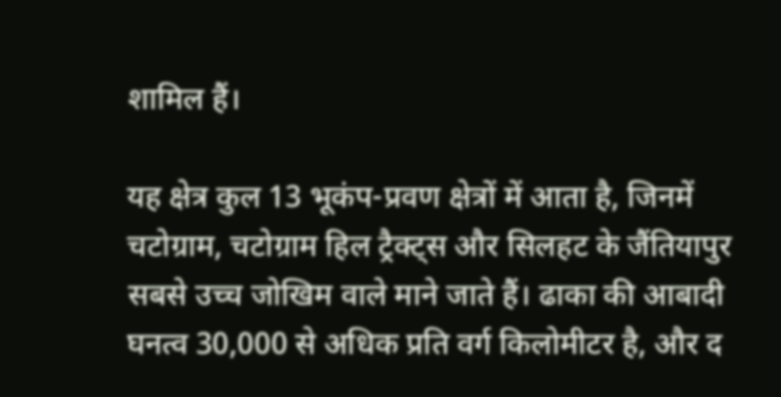शामिल हैं।

यह क्षेत्र कुल 13 भूकंप-प्रवण क्षेत्रों में आता है, जिनमें चटोग्राम, चटोग्राम हिल ट्रैक्ट्स और सिलहट के जैंतियापुर सबसे उच्च जोखिम वाले माने जाते हैं। ढाका की आबादी घनत्व 30,000 से अधिक प्रति वर्ग किलोमीटर है, और द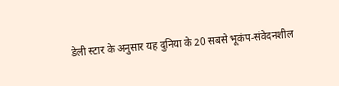डेली स्टार के अनुसार यह दुनिया के 20 सबसे भूकंप-संवेदनशील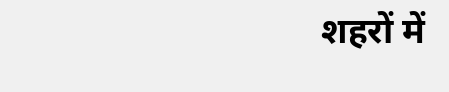शहरों में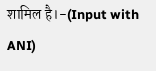शामिल है।-(Input with ANI)